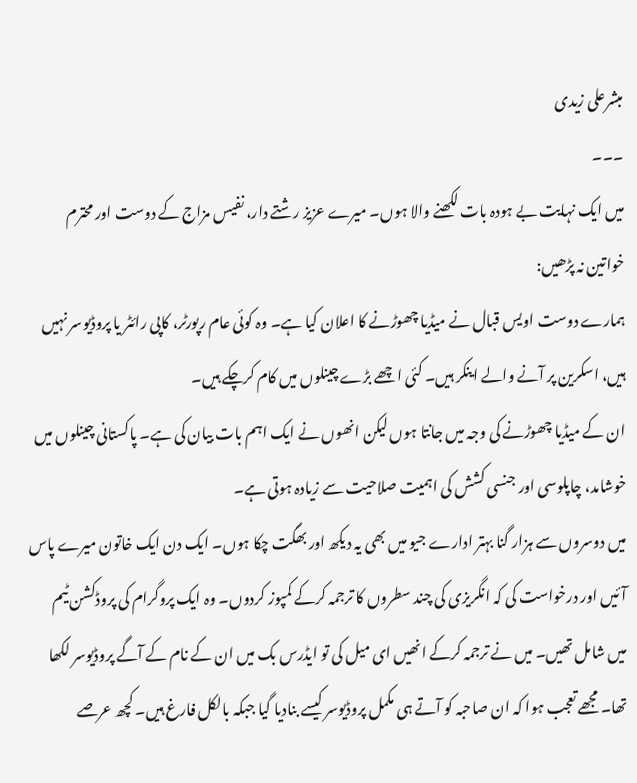مبشرعلی زیدی
۔۔۔
میں ایک نہایت بے ہودہ بات لکھنے والا ہوں۔ میرے عزیز رشتے دار، نفیس مزاج کے دوست اور محترم خواتین نہ پڑھیں:
ہمارے دوست اویس قبال نے میڈیا چھوڑنے کا اعلان کیا ہے۔ وہ کوئی عام رپورٹر، کاپی رائٹر یا پروڈیوسر نہیں ہیں، اسکرین پر آنے والے اینکر ہیں۔ کئی اچھے بڑے چینلوں میں کام کرچکے ہیں۔
ان کے میڈیا چھوڑنے کی وجہ میں جانتا ہوں لیکن انھوں نے ایک اہم بات بیان کی ہے۔ پاکستانی چینلوں میں خوشامد، چاپلوسی اور جنسی کشش کی اہمیت صلاحیت سے زیادہ ہوتی ہے۔
میں دوسروں سے ہزار گنا بہتر ادارے جیو میں بھی یہ دیکھ اور بھگت چکا ہوں۔ ایک دن ایک خاتون میرے پاس آئیں اور درخواست کی کہ انگریزی کی چند سطروں کا ترجمہ کرکے کمپوز کردوں۔ وہ ایک پروگرام کی پروڈکشن ٹیم میں شامل تھیں۔ میں نے ترجمہ کرکے انھیں ای میل کی تو ایڈرس بک میں ان کے نام کے آگے پروڈیوسر لکھا تھا۔ مجھے تعجب ہوا کہ ان صاحبہ کو آتے ہی مکمل پروڈیوسر کیسے بنادیا گیا جبکہ بالکل فارغ ہیں۔ کچھ عرصے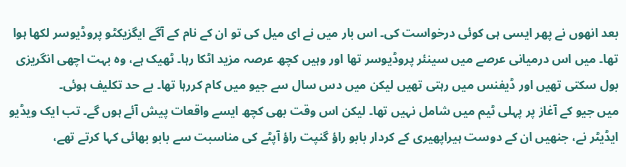بعد انھوں نے پھر ایسی ہی کوئی درخواست کی۔ اس بار میں نے ای میل کی تو ان کے نام کے آگے ایگزیکٹو پروڈیوسر لکھا ہوا تھا۔ میں اس درمیانی عرصے میں سینئر پروڈیوسر تھا اور وہیں کچھ عرصہ مزید اٹکا رہا۔ ٹھیک ہے، وہ بہت اچھی انگریزی بول سکتی تھیں اور ڈیفنس میں رہتی تھیں لیکن میں دس سال سے جیو میں کام کررہا تھا۔ بے حد تکلیف ہوئی۔
میں جیو کے آغاز پر پہلی ٹیم میں شامل نہیں تھا۔ لیکن اس وقت بھی کچھ ایسے واقعات پیش آئے ہوں گے۔ تب ایک ویڈیو ایڈیٹر نے، جنھیں ان کے دوست ہیراپھیری کے کردار بابو راؤ گنپت راؤ آپٹے کی مناسبت سے بابو بھائی کہا کرتے تھے،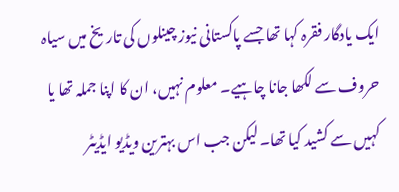ایک یادگار فقرہ کہا تھا جسے پاکستانی نیوز چینلوں کی تاریخ میں سیاہ حروف سے لکھا جانا چاہیے۔ معلوم نہیں، ان کا اپنا جملہ تھا یا کہیں سے کشید کیا تھا۔ لیکن جب اس بہترین ویڈیو ایڈیٹر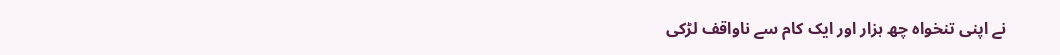نے اپنی تنخواہ چھ ہزار اور ایک کام سے ناواقف لڑکی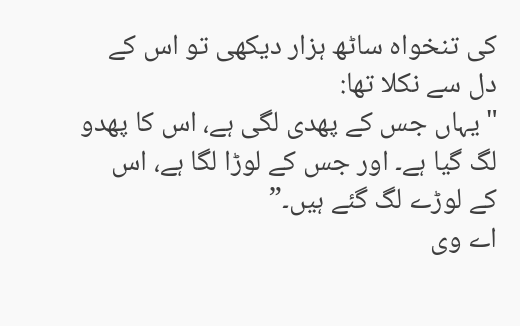کی تنخواہ ساٹھ ہزار دیکھی تو اس کے دل سے نکلا تھا:
"یہاں جس کے پھدی لگی ہے، اس کا پھدو لگ گیا ہے۔ اور جس کے لوڑا لگا ہے، اس کے لوڑے لگ گئے ہیں۔”
اے وی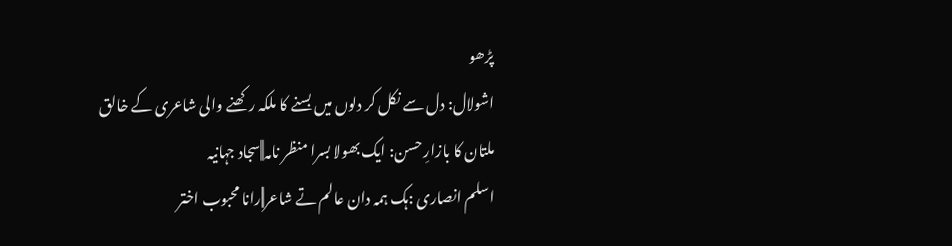پڑھو
اشولال: دل سے نکل کر دلوں میں بسنے کا ملکہ رکھنے والی شاعری کے خالق
ملتان کا بازارِ حسن: ایک بھولا بسرا منظر نامہ||سجاد جہانیہ
اسلم انصاری :ہک ہمہ دان عالم تے شاعر||رانا محبوب اختر